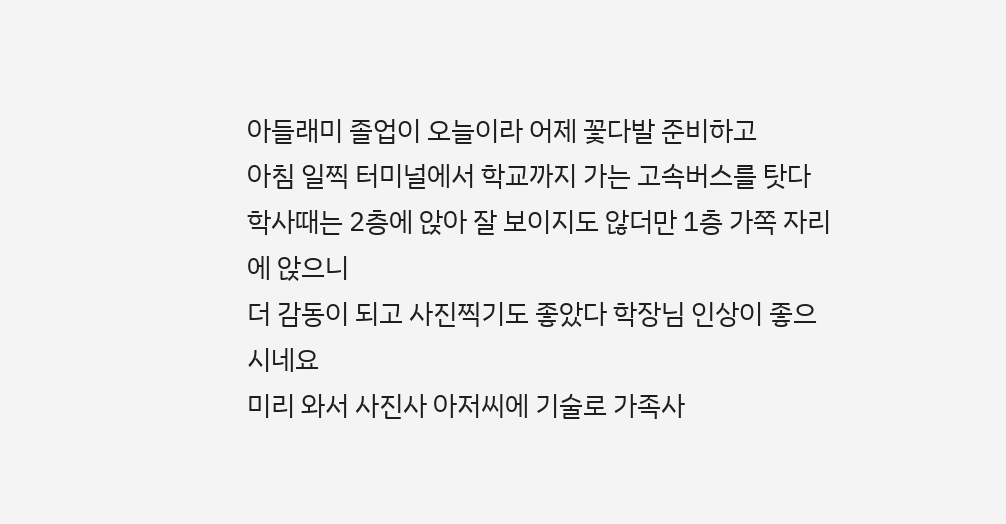아들래미 졸업이 오늘이라 어제 꽃다발 준비하고
아침 일찍 터미널에서 학교까지 가는 고속버스를 탓다
학사때는 2층에 앉아 잘 보이지도 않더만 1층 가쪽 자리에 앉으니
더 감동이 되고 사진찍기도 좋았다 학장님 인상이 좋으시네요
미리 와서 사진사 아저씨에 기술로 가족사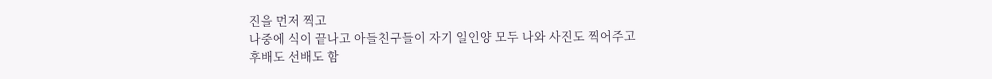진을 먼저 찍고
나중에 식이 끝나고 아들친구들이 자기 일인양 모두 나와 사진도 찍어주고
후배도 선배도 함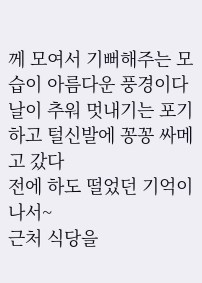께 모여서 기뻐해주는 모습이 아름다운 풍경이다
날이 추워 멋내기는 포기하고 털신발에 꽁꽁 싸메고 갔다
전에 하도 떨었던 기억이 나서~
근처 식당을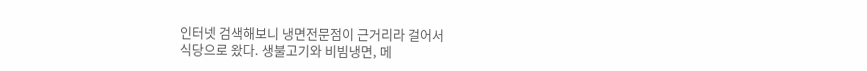인터넷 검색해보니 냉면전문점이 근거리라 걸어서
식당으로 왔다. 생불고기와 비빔냉면, 메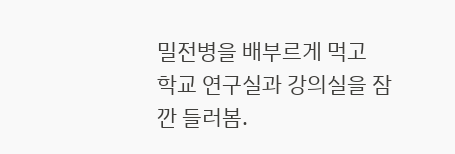밀전병을 배부르게 먹고
학교 연구실과 강의실을 잠깐 들러봄.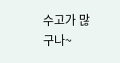수고가 많구나~